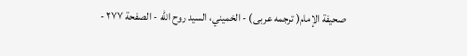صحيفة الإمام( ترجمه عربى) - الخميني، السيد روح الله - الصفحة ٢٧٧ -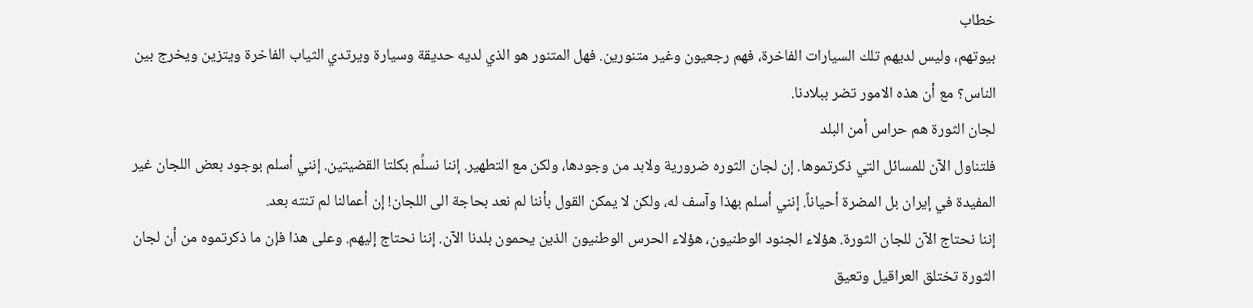خطاب
بيوتهم، وليس لديهم تلك السيارات الفاخرة، فهم رجعيون وغير متنورين. فهل المتنور هو الذي لديه حديقة وسيارة ويرتدي الثياب الفاخرة ويتزين ويخرج بين الناس؟ مع أن هذه الامور تضر ببلادنا.
لجان الثورة هم حراس أمن البلد
فلتناول الآن للمسائل التي ذكرتموها. إن لجان الثوره ضرورية ولابد من وجودها، ولكن مع التطهير. إننا نسلِّم بكلتا القضيتين. إنني أسلم بوجود بعض اللجان غير المفيدة في إيران بل المضرة أحياناً. إنني أسلم بهذا وآسف له، ولكن لا يمكن القول بأننا لم نعد بحاجة الى اللجان! إن أعمالنا لم تنته بعد.
إننا نحتاج الآن للجان الثورة. هؤلاء الجنود الوطنيون، هؤلاء الحرس الوطنيون الذين يحمون بلدنا الآن. إننا نحتاج إليهم. وعلى هذا فإن ما ذكرتموه من أن لجان الثورة تختلق العراقيل وتعيق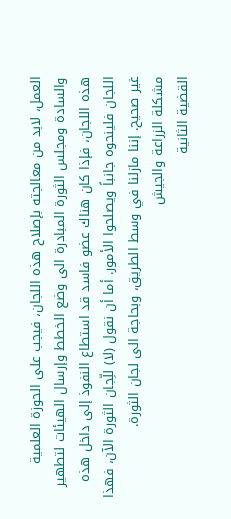العمل، لابد من معالجته بإصلاح هذه اللجان، فيجب على الحوزة العلمية والسادة ومجلس الثورة المبادرة الى وضع الخطط وإرسال الهيئات لتطهير هذه اللجان، فإذا كان هناك عضو فاسد قد استطاع النفوذ إلى داخل هذه اللجان فلينحوه جانباً ويصلحوا الأمور. أما أن نقول (لا) للِّجان الثورة الآن، فهذا غير صحيح. إننا مازلنا في وسط الطريق، وبحاجة الى لجان الثورة.
مشكلة الزراعة والجيش
القضية الثانية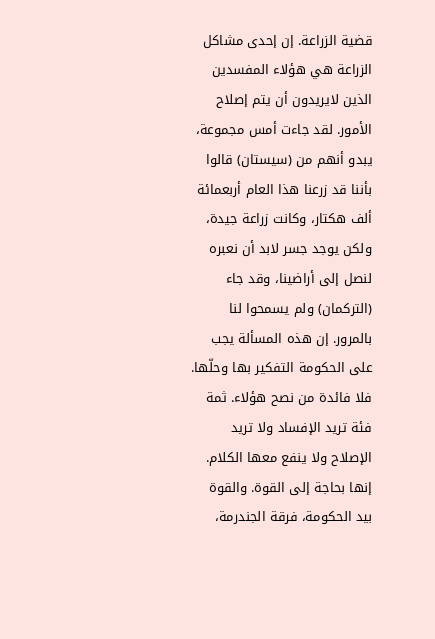قضية الزراعة. إن إحدى مشاكل الزراعة هي هؤلاء المفسدين الذين لايريدون أن يتم إصلاح الأمور. لقد جاءت أمس مجموعة، يبدو أنهم من (سيستان) قالوا بأننا قد زرعنا هذا العام أربعمائة ألف هكتار، وكانت زراعة جيدة، ولكن يوجد جسر لابد أن نعبره لنصل إلى أراضينا، وقد جاء (التركمان) ولم يسمحوا لنا بالمرور. إن هذه المسألة يجب على الحكومة التفكير بها وحلّها. فلا فائدة من نصح هؤلاء. ثمة فئة تريد الإفساد ولا تريد الإصلاح ولا ينفع معها الكلام. إنها بحاجة إلى القوة. والقوة بيد الحكومة، فرقة الجندرمة،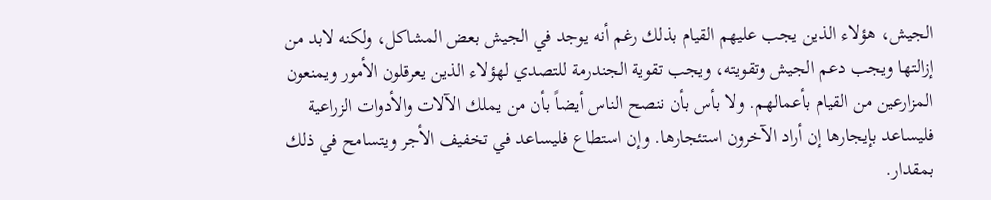الجيش، هؤلاء الذين يجب عليهم القيام بذلك رغم أنه يوجد في الجيش بعض المشاكل، ولكنه لابد من إزالتها ويجب دعم الجيش وتقويته، ويجب تقوية الجندرمة للتصدي لهؤلاء الذين يعرقلون الأمور ويمنعون المزارعين من القيام بأعمالهم. ولا بأس بأن ننصح الناس أيضاً بأن من يملك الآلات والأدوات الزراعية فليساعد بإيجارها إن أراد الآخرون استئجارها. وإن استطاع فليساعد في تخفيف الأجر ويتسامح في ذلك بمقدار.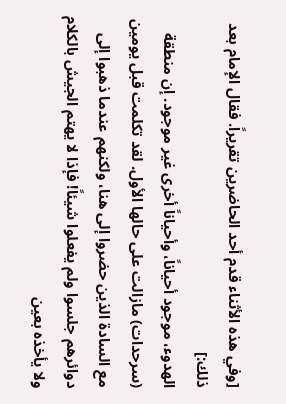[وفي هذه الأثناء قدم أحد الحاضرين تقريراً. فقال الإمام بعد ذلك:]
الهدوء، موجود أحياناً، وأحياناً أخرى غير موجود. إن منطقة (سرحدات) مازالت على حالها الأول. لقد تكلمت قبل يومين مع السادة الذين حضروا إلى هنا، ولكنهم عندما ذهبوا إلى دوائرهم جلسوا ولم يفعلوا شيئاً! فإذا لا يهتم الجيش بالكلام ولا يأخذه بعين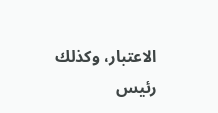الاعتبار، وكذلك رئيس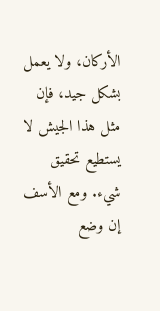الأركان، ولا يعمل بشكل جيد، فإن مثل هذا الجيش لا يستطيع تحقيق شيء. ومع الأسف إن وضع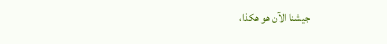جيشنا الآن هو هكذا،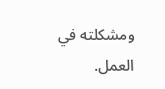ومشكلته في العمل.